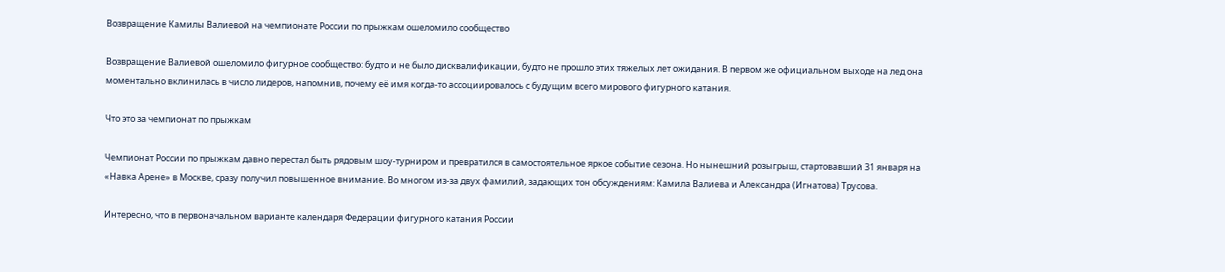Возвращение Камилы Валиевой на чемпионате России по прыжкам ошеломило сообщество

Возвращение Валиевой ошеломило фигурное сообщество: будто и не было дисквалификации, будто не прошло этих тяжелых лет ожидания. В первом же официальном выходе на лед она моментально вклинилась в число лидеров, напомнив, почему её имя когда‑то ассоциировалось с будущим всего мирового фигурного катания.

Что это за чемпионат по прыжкам

Чемпионат России по прыжкам давно перестал быть рядовым шоу-турниром и превратился в самостоятельное яркое событие сезона. Но нынешний розыгрыш, стартовавший 31 января на «Навка Арене» в Москве, сразу получил повышенное внимание. Во многом из‑за двух фамилий, задающих тон обсуждениям: Камила Валиева и Александра (Игнатова) Трусова.

Интересно, что в первоначальном варианте календаря Федерации фигурного катания России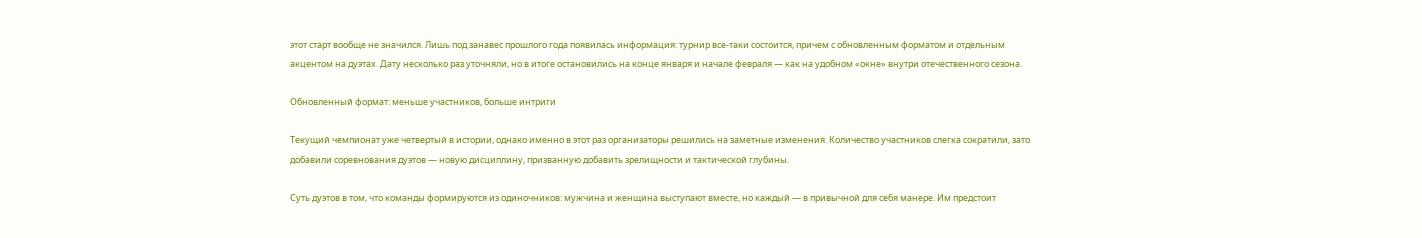этот старт вообще не значился. Лишь под занавес прошлого года появилась информация: турнир все-таки состоится, причем с обновленным форматом и отдельным акцентом на дуэтах. Дату несколько раз уточняли, но в итоге остановились на конце января и начале февраля — как на удобном «окне» внутри отечественного сезона.

Обновленный формат: меньше участников, больше интриги

Текущий чемпионат уже четвертый в истории, однако именно в этот раз организаторы решились на заметные изменения. Количество участников слегка сократили, зато добавили соревнования дуэтов — новую дисциплину, призванную добавить зрелищности и тактической глубины.

Суть дуэтов в том, что команды формируются из одиночников: мужчина и женщина выступают вместе, но каждый — в привычной для себя манере. Им предстоит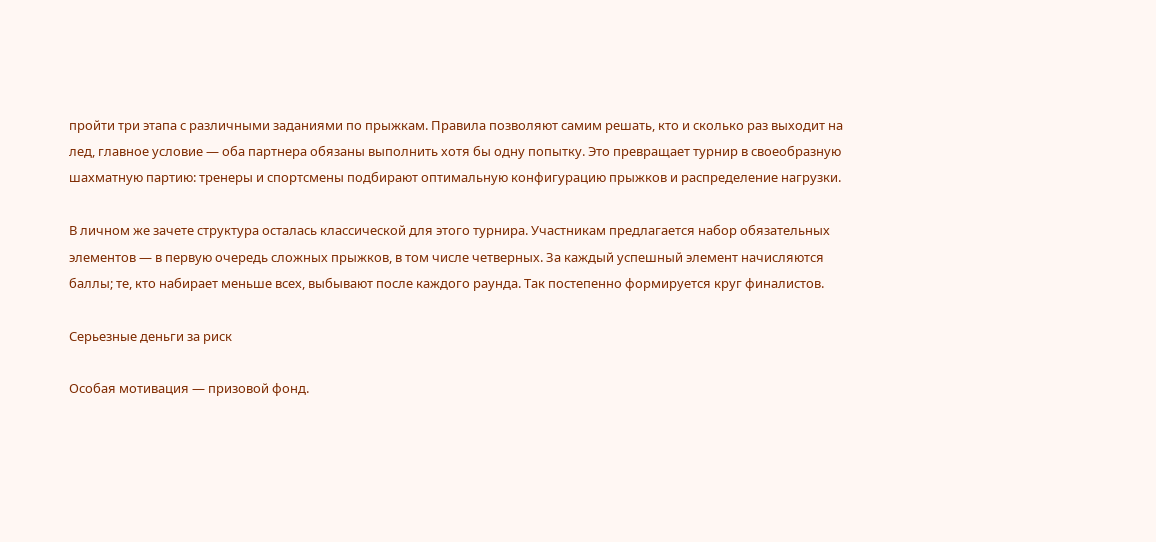пройти три этапа с различными заданиями по прыжкам. Правила позволяют самим решать, кто и сколько раз выходит на лед, главное условие — оба партнера обязаны выполнить хотя бы одну попытку. Это превращает турнир в своеобразную шахматную партию: тренеры и спортсмены подбирают оптимальную конфигурацию прыжков и распределение нагрузки.

В личном же зачете структура осталась классической для этого турнира. Участникам предлагается набор обязательных элементов — в первую очередь сложных прыжков, в том числе четверных. За каждый успешный элемент начисляются баллы; те, кто набирает меньше всех, выбывают после каждого раунда. Так постепенно формируется круг финалистов.

Серьезные деньги за риск

Особая мотивация — призовой фонд.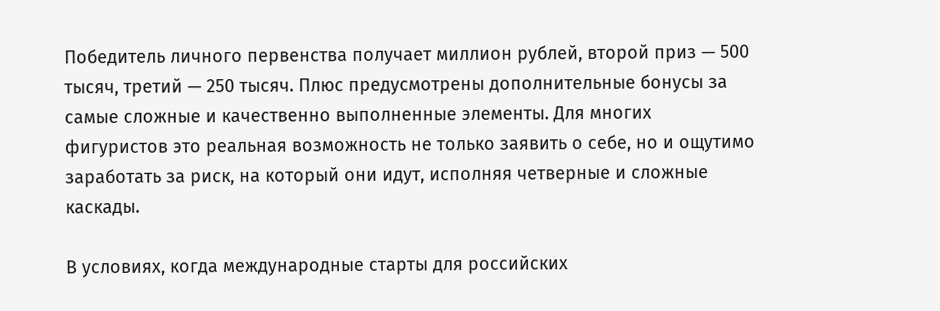Победитель личного первенства получает миллион рублей, второй приз — 500 тысяч, третий — 250 тысяч. Плюс предусмотрены дополнительные бонусы за самые сложные и качественно выполненные элементы. Для многих фигуристов это реальная возможность не только заявить о себе, но и ощутимо заработать за риск, на который они идут, исполняя четверные и сложные каскады.

В условиях, когда международные старты для российских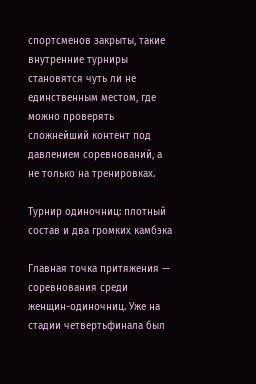спортсменов закрыты, такие внутренние турниры становятся чуть ли не единственным местом, где можно проверять сложнейший контент под давлением соревнований, а не только на тренировках.

Турнир одиночниц: плотный состав и два громких камбэка

Главная точка притяжения — соревнования среди женщин-одиночниц. Уже на стадии четвертьфинала был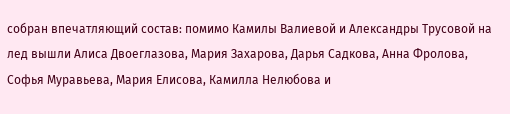собран впечатляющий состав: помимо Камилы Валиевой и Александры Трусовой на лед вышли Алиса Двоеглазова, Мария Захарова, Дарья Садкова, Анна Фролова, Софья Муравьева, Мария Елисова, Камилла Нелюбова и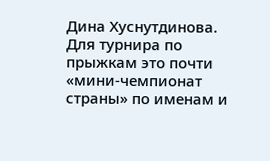Дина Хуснутдинова. Для турнира по прыжкам это почти «мини-чемпионат страны» по именам и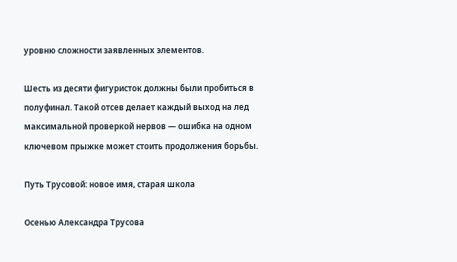уровню сложности заявленных элементов.

Шесть из десяти фигуристок должны были пробиться в полуфинал. Такой отсев делает каждый выход на лед максимальной проверкой нервов — ошибка на одном ключевом прыжке может стоить продолжения борьбы.

Путь Трусовой: новое имя, старая школа

Осенью Александра Трусова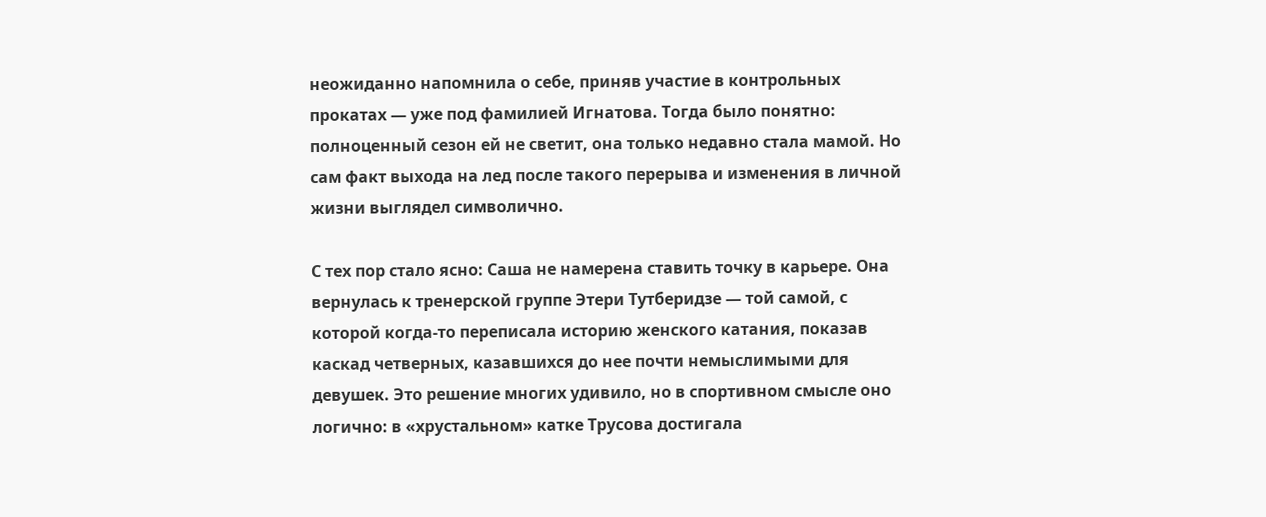неожиданно напомнила о себе, приняв участие в контрольных прокатах — уже под фамилией Игнатова. Тогда было понятно: полноценный сезон ей не светит, она только недавно стала мамой. Но сам факт выхода на лед после такого перерыва и изменения в личной жизни выглядел символично.

С тех пор стало ясно: Саша не намерена ставить точку в карьере. Она вернулась к тренерской группе Этери Тутберидзе — той самой, с которой когда‑то переписала историю женского катания, показав каскад четверных, казавшихся до нее почти немыслимыми для девушек. Это решение многих удивило, но в спортивном смысле оно логично: в «хрустальном» катке Трусова достигала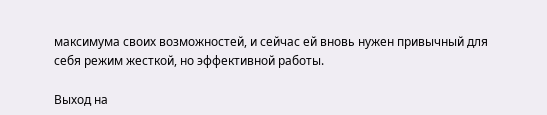максимума своих возможностей, и сейчас ей вновь нужен привычный для себя режим жесткой, но эффективной работы.

Выход на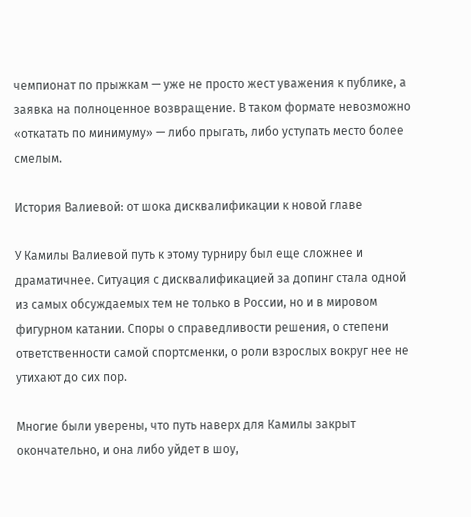чемпионат по прыжкам — уже не просто жест уважения к публике, а заявка на полноценное возвращение. В таком формате невозможно «откатать по минимуму» — либо прыгать, либо уступать место более смелым.

История Валиевой: от шока дисквалификации к новой главе

У Камилы Валиевой путь к этому турниру был еще сложнее и драматичнее. Ситуация с дисквалификацией за допинг стала одной из самых обсуждаемых тем не только в России, но и в мировом фигурном катании. Споры о справедливости решения, о степени ответственности самой спортсменки, о роли взрослых вокруг нее не утихают до сих пор.

Многие были уверены, что путь наверх для Камилы закрыт окончательно, и она либо уйдет в шоу,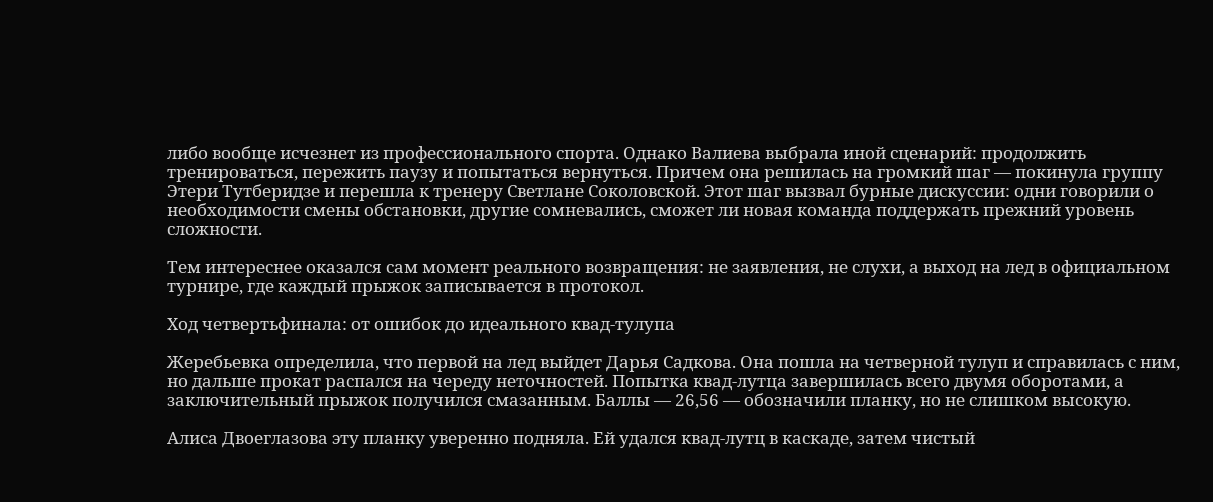либо вообще исчезнет из профессионального спорта. Однако Валиева выбрала иной сценарий: продолжить тренироваться, пережить паузу и попытаться вернуться. Причем она решилась на громкий шаг — покинула группу Этери Тутберидзе и перешла к тренеру Светлане Соколовской. Этот шаг вызвал бурные дискуссии: одни говорили о необходимости смены обстановки, другие сомневались, сможет ли новая команда поддержать прежний уровень сложности.

Тем интереснее оказался сам момент реального возвращения: не заявления, не слухи, а выход на лед в официальном турнире, где каждый прыжок записывается в протокол.

Ход четвертьфинала: от ошибок до идеального квад-тулупа

Жеребьевка определила, что первой на лед выйдет Дарья Садкова. Она пошла на четверной тулуп и справилась с ним, но дальше прокат распался на череду неточностей. Попытка квад-лутца завершилась всего двумя оборотами, а заключительный прыжок получился смазанным. Баллы — 26,56 — обозначили планку, но не слишком высокую.

Алиса Двоеглазова эту планку уверенно подняла. Ей удался квад-лутц в каскаде, затем чистый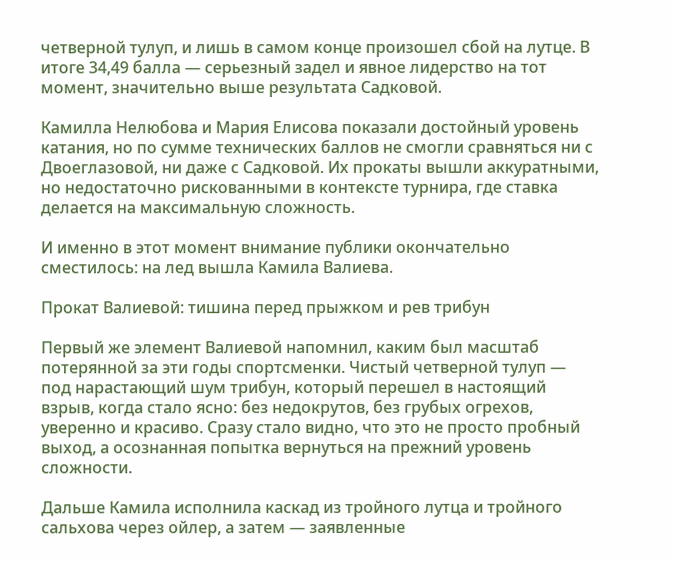четверной тулуп, и лишь в самом конце произошел сбой на лутце. В итоге 34,49 балла — серьезный задел и явное лидерство на тот момент, значительно выше результата Садковой.

Камилла Нелюбова и Мария Елисова показали достойный уровень катания, но по сумме технических баллов не смогли сравняться ни с Двоеглазовой, ни даже с Садковой. Их прокаты вышли аккуратными, но недостаточно рискованными в контексте турнира, где ставка делается на максимальную сложность.

И именно в этот момент внимание публики окончательно сместилось: на лед вышла Камила Валиева.

Прокат Валиевой: тишина перед прыжком и рев трибун

Первый же элемент Валиевой напомнил, каким был масштаб потерянной за эти годы спортсменки. Чистый четверной тулуп — под нарастающий шум трибун, который перешел в настоящий взрыв, когда стало ясно: без недокрутов, без грубых огрехов, уверенно и красиво. Сразу стало видно, что это не просто пробный выход, а осознанная попытка вернуться на прежний уровень сложности.

Дальше Камила исполнила каскад из тройного лутца и тройного сальхова через ойлер, а затем — заявленные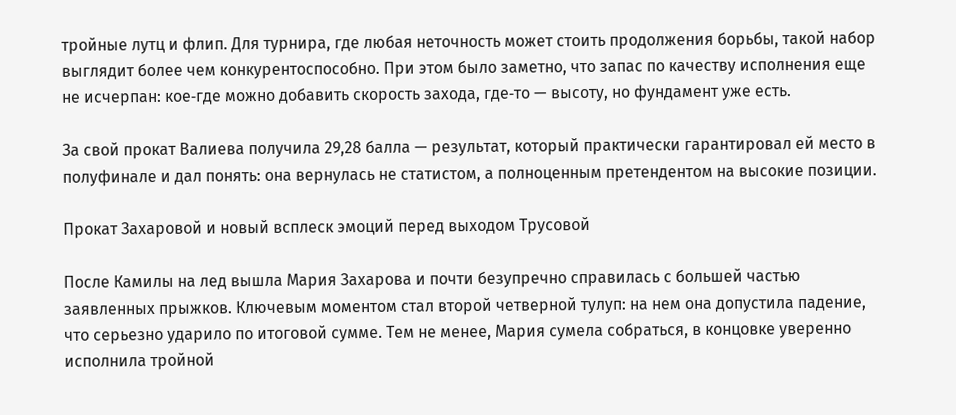тройные лутц и флип. Для турнира, где любая неточность может стоить продолжения борьбы, такой набор выглядит более чем конкурентоспособно. При этом было заметно, что запас по качеству исполнения еще не исчерпан: кое‑где можно добавить скорость захода, где‑то — высоту, но фундамент уже есть.

За свой прокат Валиева получила 29,28 балла — результат, который практически гарантировал ей место в полуфинале и дал понять: она вернулась не статистом, а полноценным претендентом на высокие позиции.

Прокат Захаровой и новый всплеск эмоций перед выходом Трусовой

После Камилы на лед вышла Мария Захарова и почти безупречно справилась с большей частью заявленных прыжков. Ключевым моментом стал второй четверной тулуп: на нем она допустила падение, что серьезно ударило по итоговой сумме. Тем не менее, Мария сумела собраться, в концовке уверенно исполнила тройной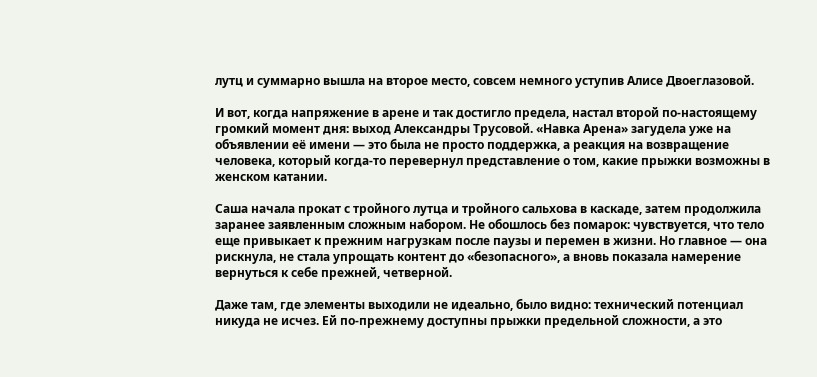лутц и суммарно вышла на второе место, совсем немного уступив Алисе Двоеглазовой.

И вот, когда напряжение в арене и так достигло предела, настал второй по‑настоящему громкий момент дня: выход Александры Трусовой. «Навка Арена» загудела уже на объявлении её имени — это была не просто поддержка, а реакция на возвращение человека, который когда‑то перевернул представление о том, какие прыжки возможны в женском катании.

Саша начала прокат с тройного лутца и тройного сальхова в каскаде, затем продолжила заранее заявленным сложным набором. Не обошлось без помарок: чувствуется, что тело еще привыкает к прежним нагрузкам после паузы и перемен в жизни. Но главное — она рискнула, не стала упрощать контент до «безопасного», а вновь показала намерение вернуться к себе прежней, четверной.

Даже там, где элементы выходили не идеально, было видно: технический потенциал никуда не исчез. Ей по‑прежнему доступны прыжки предельной сложности, а это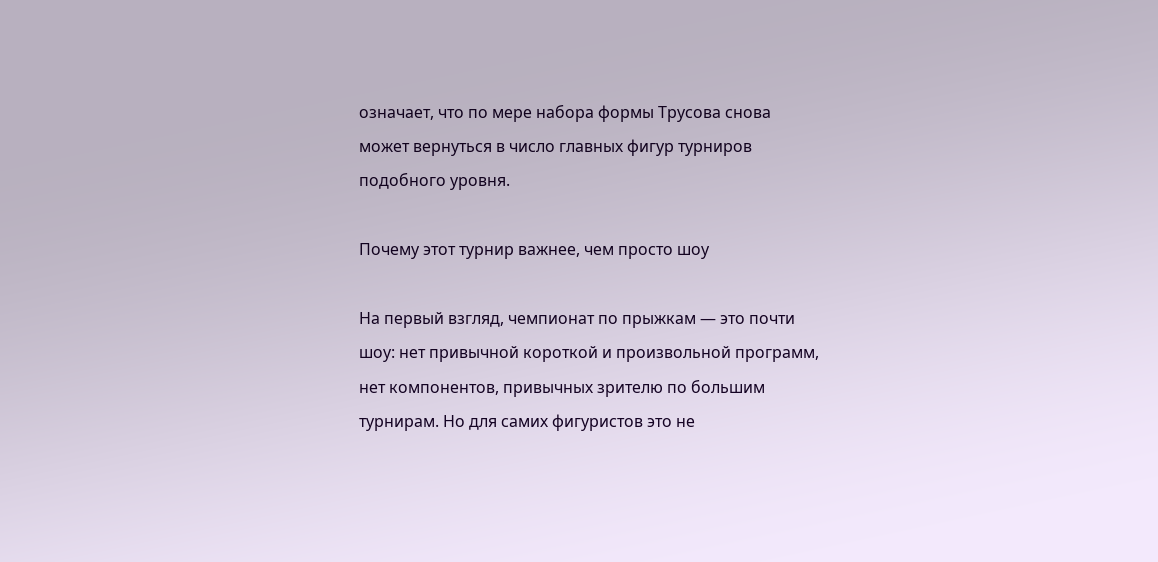означает, что по мере набора формы Трусова снова может вернуться в число главных фигур турниров подобного уровня.

Почему этот турнир важнее, чем просто шоу

На первый взгляд, чемпионат по прыжкам — это почти шоу: нет привычной короткой и произвольной программ, нет компонентов, привычных зрителю по большим турнирам. Но для самих фигуристов это не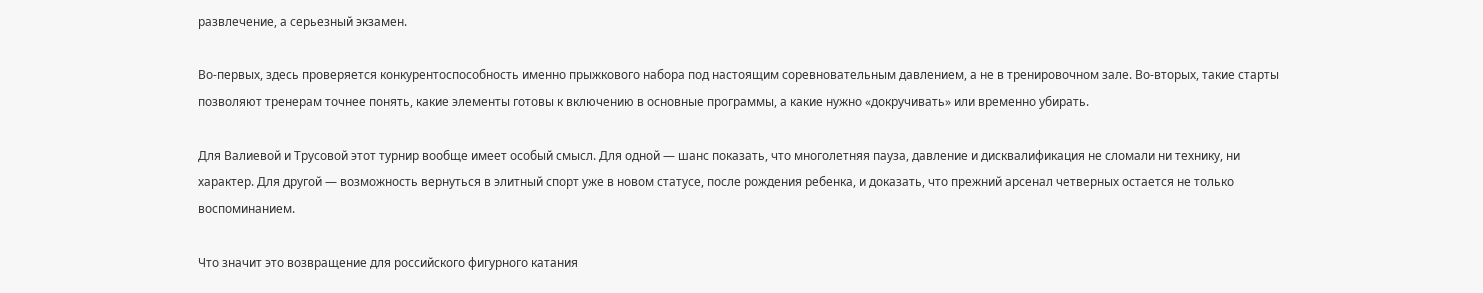развлечение, а серьезный экзамен.

Во‑первых, здесь проверяется конкурентоспособность именно прыжкового набора под настоящим соревновательным давлением, а не в тренировочном зале. Во‑вторых, такие старты позволяют тренерам точнее понять, какие элементы готовы к включению в основные программы, а какие нужно «докручивать» или временно убирать.

Для Валиевой и Трусовой этот турнир вообще имеет особый смысл. Для одной — шанс показать, что многолетняя пауза, давление и дисквалификация не сломали ни технику, ни характер. Для другой — возможность вернуться в элитный спорт уже в новом статусе, после рождения ребенка, и доказать, что прежний арсенал четверных остается не только воспоминанием.

Что значит это возвращение для российского фигурного катания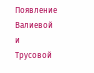Появление Валиевой и Трусовой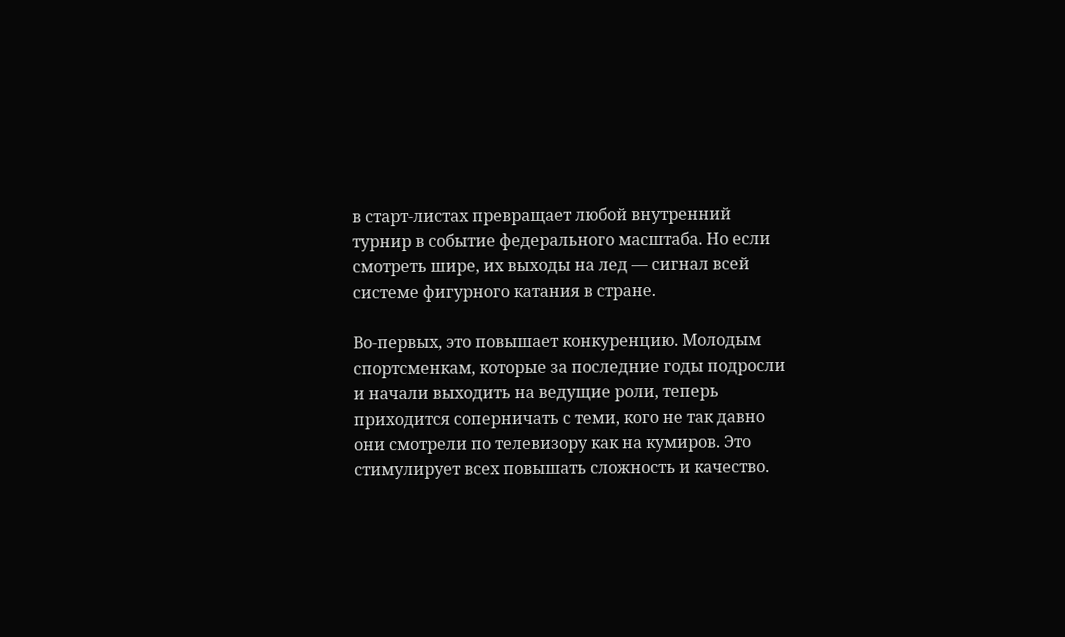в старт-листах превращает любой внутренний турнир в событие федерального масштаба. Но если смотреть шире, их выходы на лед — сигнал всей системе фигурного катания в стране.

Во‑первых, это повышает конкуренцию. Молодым спортсменкам, которые за последние годы подросли и начали выходить на ведущие роли, теперь приходится соперничать с теми, кого не так давно они смотрели по телевизору как на кумиров. Это стимулирует всех повышать сложность и качество.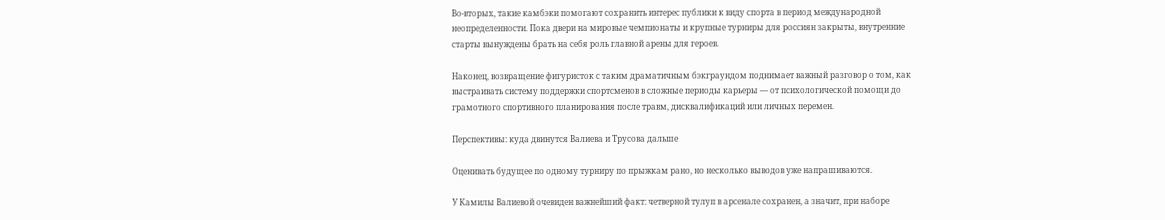Во‑вторых, такие камбэки помогают сохранить интерес публики к виду спорта в период международной неопределенности. Пока двери на мировые чемпионаты и крупные турниры для россиян закрыты, внутренние старты вынуждены брать на себя роль главной арены для героев.

Наконец, возвращение фигуристок с таким драматичным бэкграундом поднимает важный разговор о том, как выстраивать систему поддержки спортсменов в сложные периоды карьеры — от психологической помощи до грамотного спортивного планирования после травм, дисквалификаций или личных перемен.

Перспективы: куда двинутся Валиева и Трусова дальше

Оценивать будущее по одному турниру по прыжкам рано, но несколько выводов уже напрашиваются.

У Камилы Валиевой очевиден важнейший факт: четверной тулуп в арсенале сохранен, а значит, при наборе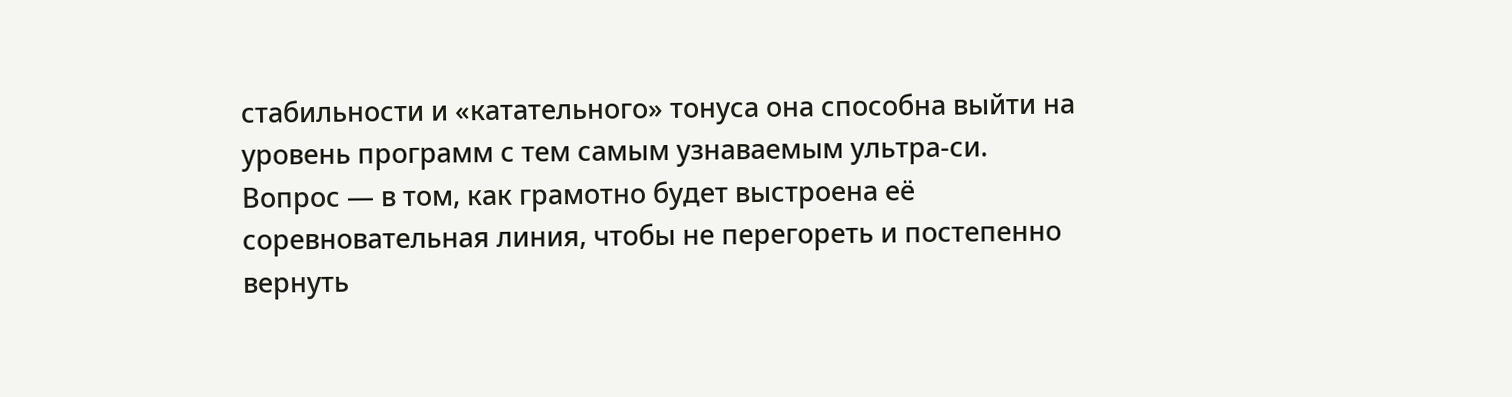стабильности и «катательного» тонуса она способна выйти на уровень программ с тем самым узнаваемым ультра-си. Вопрос — в том, как грамотно будет выстроена её соревновательная линия, чтобы не перегореть и постепенно вернуть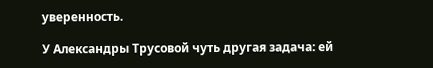уверенность.

У Александры Трусовой чуть другая задача: ей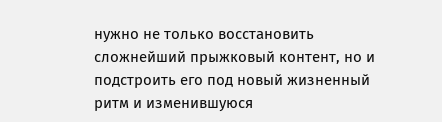нужно не только восстановить сложнейший прыжковый контент, но и подстроить его под новый жизненный ритм и изменившуюся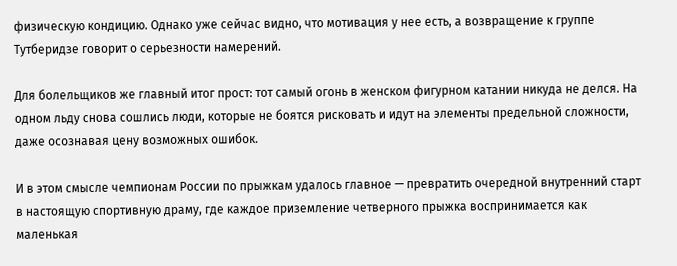физическую кондицию. Однако уже сейчас видно, что мотивация у нее есть, а возвращение к группе Тутберидзе говорит о серьезности намерений.

Для болельщиков же главный итог прост: тот самый огонь в женском фигурном катании никуда не делся. На одном льду снова сошлись люди, которые не боятся рисковать и идут на элементы предельной сложности, даже осознавая цену возможных ошибок.

И в этом смысле чемпионам России по прыжкам удалось главное — превратить очередной внутренний старт в настоящую спортивную драму, где каждое приземление четверного прыжка воспринимается как маленькая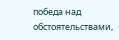победа над обстоятельствами,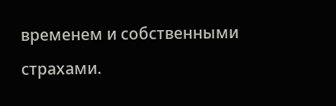временем и собственными страхами.